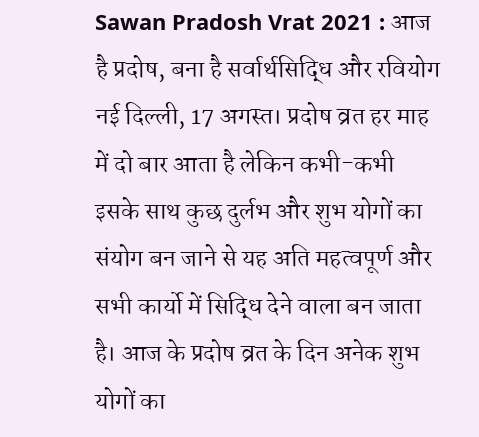Sawan Pradosh Vrat 2021 : आज है प्रदोष, बना है सर्वार्थसिद्धि और रवियोग
नई दिल्ली, 17 अगस्त। प्रदोष व्रत हर माह में दो बार आता है लेकिन कभी-कभी इसके साथ कुछ दुर्लभ और शुभ योगों का संयोग बन जाने से यह अति महत्वपूर्ण और सभी कार्यो में सिद्धि देने वाला बन जाता है। आज के प्रदोष व्रत के दिन अनेक शुभ योगों का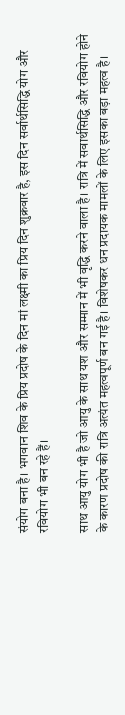संयोग बना है। भगवान शिव के प्रिय प्रदोष के दिन मां लक्ष्मी का प्रिय दिन शुक्रवार है, इस दिन सर्वार्थसिद्धि योग और रवियोग भी बन रहे हैं।

साथ आयु योग भी है जो आयु के साथ यश और सम्मान में भी वृद्धि करने वाला है। रात्रि में सवार्थसिद्धि और रवियोग होने के कारण प्रदोष की रात्रि अत्यंत महत्वपूर्ण बन गई है। विशेषकर धन प्रदायक मामलों के लिए इसका बड़ा महत्व है।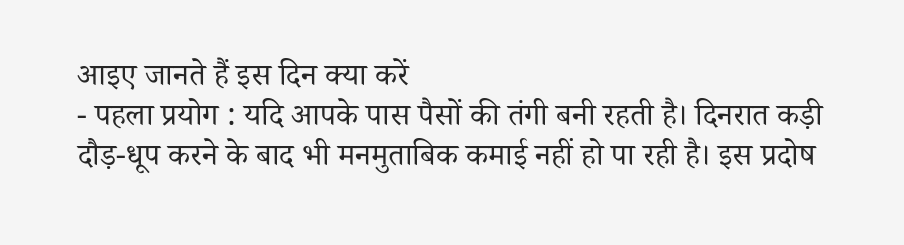आइए जानते हैं इस दिन क्या करें
- पहला प्रयोग : यदि आपके पास पैसों की तंगी बनी रहती है। दिनरात कड़ी दौड़-धूप करने के बाद भी मनमुताबिक कमाई नहीं हो पा रही है। इस प्रदोष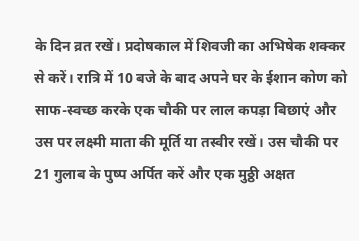के दिन व्रत रखें। प्रदोषकाल में शिवजी का अभिषेक शक्कर से करें। रात्रि में 10 बजे के बाद अपने घर के ईशान कोण को साफ-स्वच्छ करके एक चौकी पर लाल कपड़ा बिछाएं और उस पर लक्ष्मी माता की मूर्ति या तस्वीर रखें। उस चौकी पर 21 गुलाब के पुष्प अर्पित करें और एक मुठ्ठी अक्षत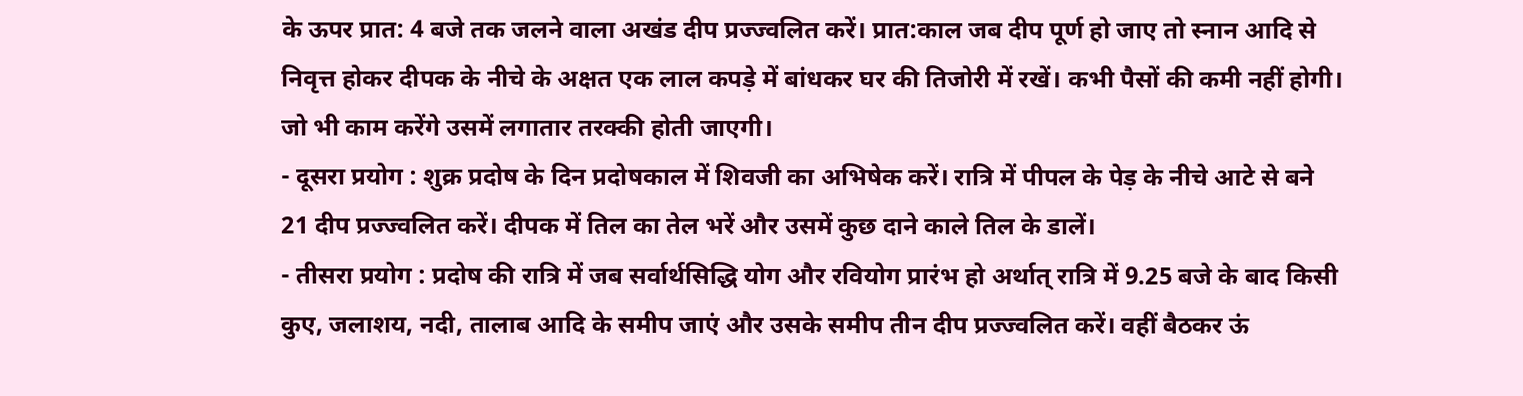के ऊपर प्रात: 4 बजे तक जलने वाला अखंड दीप प्रज्ज्वलित करें। प्रात:काल जब दीप पूर्ण हो जाए तो स्नान आदि से निवृत्त होकर दीपक के नीचे के अक्षत एक लाल कपड़े में बांधकर घर की तिजोरी में रखें। कभी पैसों की कमी नहीं होगी। जो भी काम करेंगे उसमें लगातार तरक्की होती जाएगी।
- दूसरा प्रयोग : शुक्र प्रदोष के दिन प्रदोषकाल में शिवजी का अभिषेक करें। रात्रि में पीपल के पेड़ के नीचे आटे से बने 21 दीप प्रज्ज्वलित करें। दीपक में तिल का तेल भरें और उसमें कुछ दाने काले तिल के डालें।
- तीसरा प्रयोग : प्रदोष की रात्रि में जब सर्वार्थसिद्धि योग और रवियोग प्रारंभ हो अर्थात् रात्रि में 9.25 बजे के बाद किसी कुए, जलाशय, नदी, तालाब आदि के समीप जाएं और उसके समीप तीन दीप प्रज्ज्वलित करें। वहीं बैठकर ऊं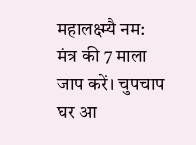महालक्ष्म्यै नम: मंत्र की 7 माला जाप करें। चुपचाप घर आ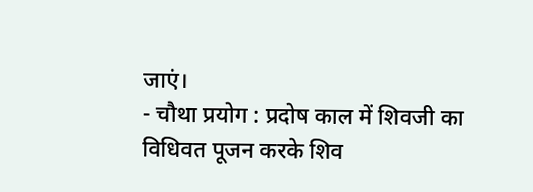जाएं।
- चौथा प्रयोग : प्रदोष काल में शिवजी का विधिवत पूजन करके शिव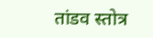तांडव स्तोत्र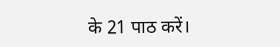के 21 पाठ करें।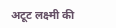अटूट लक्ष्मी की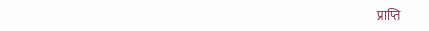प्राप्ति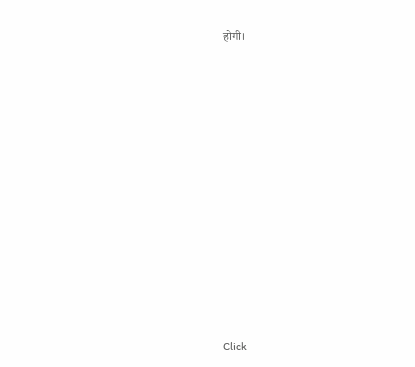होगी।












Click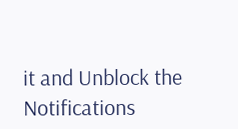it and Unblock the Notifications